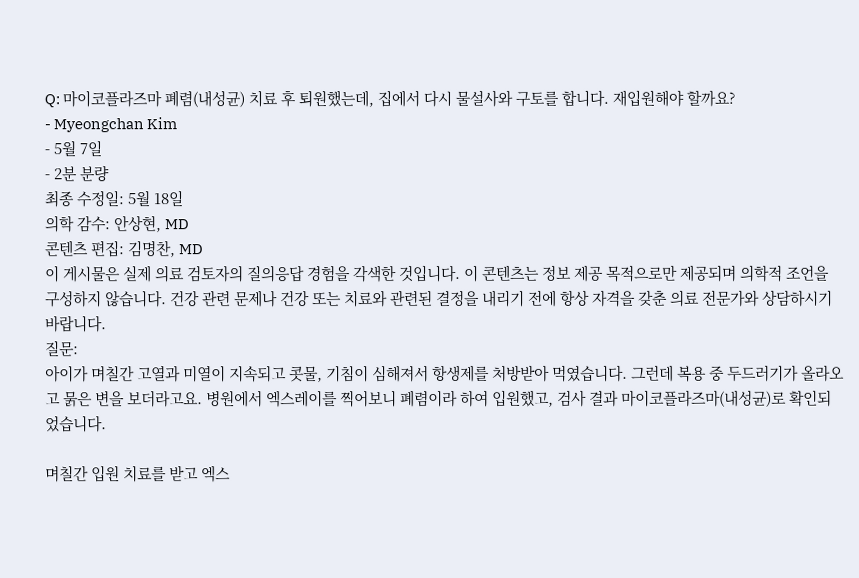Q: 마이코플라즈마 폐렴(내성균) 치료 후 퇴원했는데, 집에서 다시 물설사와 구토를 합니다. 재입원해야 할까요?
- Myeongchan Kim
- 5월 7일
- 2분 분량
최종 수정일: 5월 18일
의학 감수: 안상현, MD
콘텐츠 편집: 김명찬, MD
이 게시물은 실제 의료 검토자의 질의응답 경험을 각색한 것입니다. 이 콘텐츠는 정보 제공 목적으로만 제공되며 의학적 조언을 구성하지 않습니다. 건강 관련 문제나 건강 또는 치료와 관련된 결정을 내리기 전에 항상 자격을 갖춘 의료 전문가와 상담하시기 바랍니다.
질문:
아이가 며칠간 고열과 미열이 지속되고 콧물, 기침이 심해져서 항생제를 처방받아 먹였습니다. 그런데 복용 중 두드러기가 올라오고 묽은 변을 보더라고요. 병원에서 엑스레이를 찍어보니 폐렴이라 하여 입원했고, 검사 결과 마이코플라즈마(내성균)로 확인되었습니다.

며칠간 입원 치료를 받고 엑스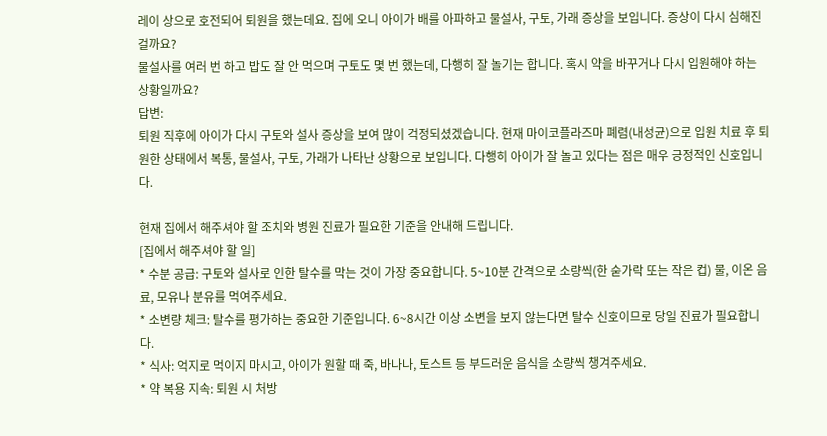레이 상으로 호전되어 퇴원을 했는데요. 집에 오니 아이가 배를 아파하고 물설사, 구토, 가래 증상을 보입니다. 증상이 다시 심해진 걸까요?
물설사를 여러 번 하고 밥도 잘 안 먹으며 구토도 몇 번 했는데, 다행히 잘 놀기는 합니다. 혹시 약을 바꾸거나 다시 입원해야 하는 상황일까요?
답변:
퇴원 직후에 아이가 다시 구토와 설사 증상을 보여 많이 걱정되셨겠습니다. 현재 마이코플라즈마 폐렴(내성균)으로 입원 치료 후 퇴원한 상태에서 복통, 물설사, 구토, 가래가 나타난 상황으로 보입니다. 다행히 아이가 잘 놀고 있다는 점은 매우 긍정적인 신호입니다.

현재 집에서 해주셔야 할 조치와 병원 진료가 필요한 기준을 안내해 드립니다.
[집에서 해주셔야 할 일]
* 수분 공급: 구토와 설사로 인한 탈수를 막는 것이 가장 중요합니다. 5~10분 간격으로 소량씩(한 숟가락 또는 작은 컵) 물, 이온 음료, 모유나 분유를 먹여주세요.
* 소변량 체크: 탈수를 평가하는 중요한 기준입니다. 6~8시간 이상 소변을 보지 않는다면 탈수 신호이므로 당일 진료가 필요합니다.
* 식사: 억지로 먹이지 마시고, 아이가 원할 때 죽, 바나나, 토스트 등 부드러운 음식을 소량씩 챙겨주세요.
* 약 복용 지속: 퇴원 시 처방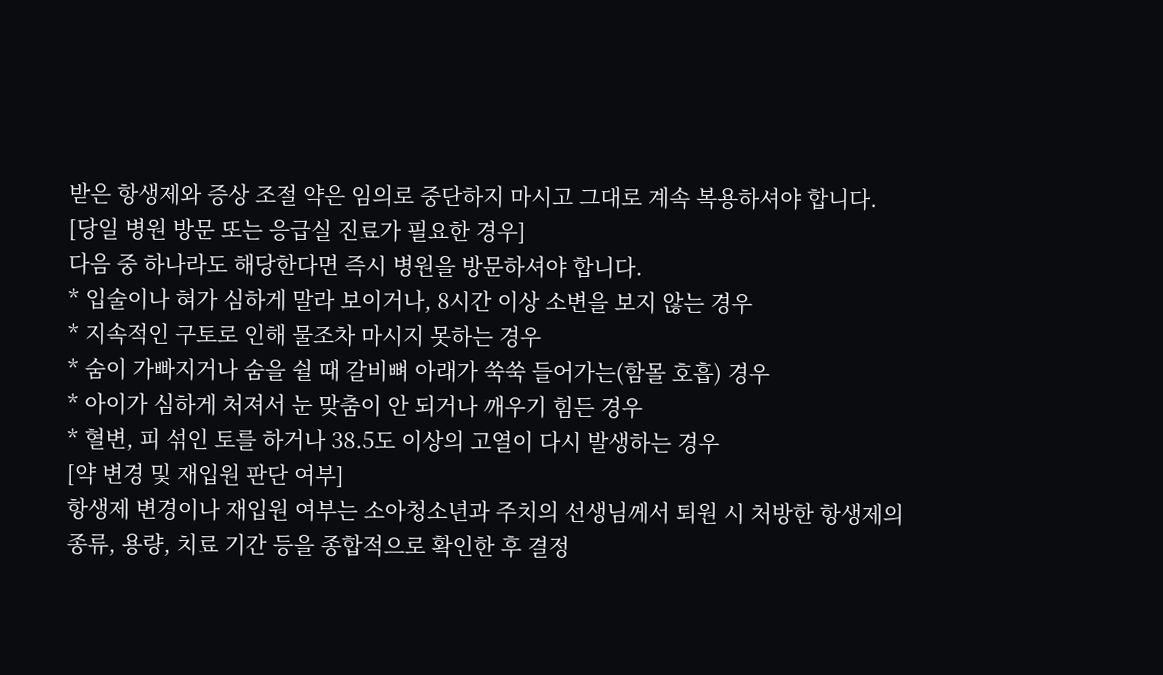받은 항생제와 증상 조절 약은 임의로 중단하지 마시고 그대로 계속 복용하셔야 합니다.
[당일 병원 방문 또는 응급실 진료가 필요한 경우]
다음 중 하나라도 해당한다면 즉시 병원을 방문하셔야 합니다.
* 입술이나 혀가 심하게 말라 보이거나, 8시간 이상 소변을 보지 않는 경우
* 지속적인 구토로 인해 물조차 마시지 못하는 경우
* 숨이 가빠지거나 숨을 쉴 때 갈비뼈 아래가 쑥쑥 들어가는(함몰 호흡) 경우
* 아이가 심하게 처져서 눈 맞춤이 안 되거나 깨우기 힘든 경우
* 혈변, 피 섞인 토를 하거나 38.5도 이상의 고열이 다시 발생하는 경우
[약 변경 및 재입원 판단 여부]
항생제 변경이나 재입원 여부는 소아청소년과 주치의 선생님께서 퇴원 시 처방한 항생제의 종류, 용량, 치료 기간 등을 종합적으로 확인한 후 결정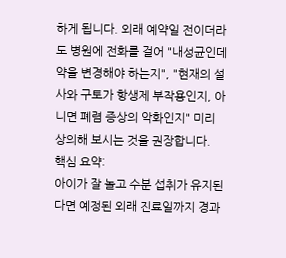하게 됩니다. 외래 예약일 전이더라도 병원에 전화를 걸어 "내성균인데 약을 변경해야 하는지", "현재의 설사와 구토가 항생제 부작용인지, 아니면 폐렴 증상의 악화인지" 미리 상의해 보시는 것을 권장합니다.
핵심 요약:
아이가 잘 놀고 수분 섭취가 유지된다면 예정된 외래 진료일까지 경과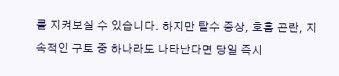를 지켜보실 수 있습니다. 하지만 탈수 증상, 호흡 곤란, 지속적인 구토 중 하나라도 나타난다면 당일 즉시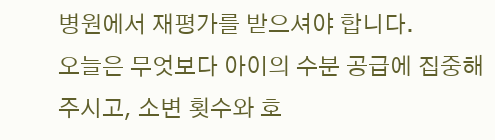병원에서 재평가를 받으셔야 합니다.
오늘은 무엇보다 아이의 수분 공급에 집중해 주시고, 소변 횟수와 호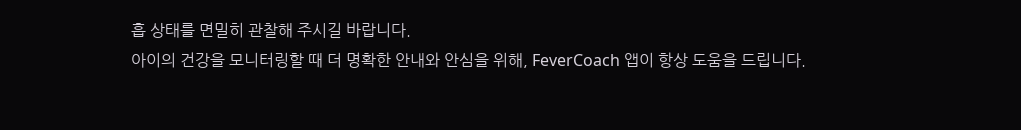흡 상태를 면밀히 관찰해 주시길 바랍니다.
아이의 건강을 모니터링할 때 더 명확한 안내와 안심을 위해, FeverCoach 앱이 항상 도움을 드립니다.